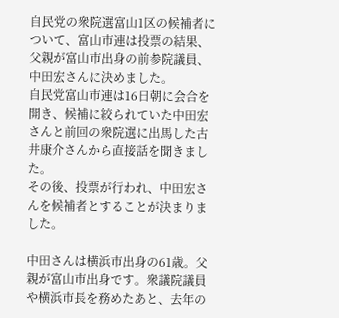自民党の衆院選富山1区の候補者について、富山市連は投票の結果、父親が富山市出身の前参院議員、中田宏さんに決めました。
自民党富山市連は16日朝に会合を開き、候補に絞られていた中田宏さんと前回の衆院選に出馬した古井康介さんから直接話を聞きました。
その後、投票が行われ、中田宏さんを候補者とすることが決まりました。

中田さんは横浜市出身の61歳。父親が富山市出身です。衆議院議員や横浜市長を務めたあと、去年の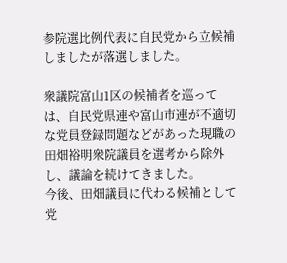参院選比例代表に自民党から立候補しましたが落選しました。

衆議院富山1区の候補者を巡っては、自民党県連や富山市連が不適切な党員登録問題などがあった現職の田畑裕明衆院議員を選考から除外し、議論を続けてきました。
今後、田畑議員に代わる候補として党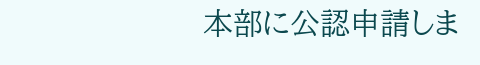本部に公認申請しま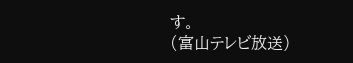す。
(富山テレビ放送)